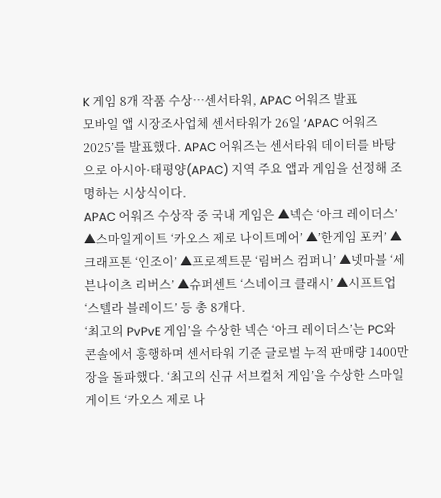K 게임 8개 작품 수상…센서타워, APAC 어워즈 발표
모바일 앱 시장조사업체 센서타워가 26일 ‘APAC 어워즈 2025’를 발표했다. APAC 어워즈는 센서타워 데이터를 바탕으로 아시아·태평양(APAC) 지역 주요 앱과 게임을 선정해 조명하는 시상식이다.
APAC 어워즈 수상작 중 국내 게임은 ▲넥슨 ‘아크 레이더스’ ▲스마일게이트 ‘카오스 제로 나이트메어’ ▲’한게임 포커’ ▲크래프톤 ‘인조이’ ▲프로젝트문 ‘림버스 컴퍼니’ ▲넷마블 ‘세븐나이츠 리버스’ ▲슈퍼센트 ‘스네이크 클래시’ ▲시프트업 ‘스텔라 블레이드’ 등 총 8개다.
‘최고의 PvPvE 게임’을 수상한 넥슨 ‘아크 레이더스’는 PC와 콘솔에서 흥행하며 센서타워 기준 글로벌 누적 판매량 1400만 장을 돌파했다. ‘최고의 신규 서브컬처 게임’을 수상한 스마일게이트 ‘카오스 제로 나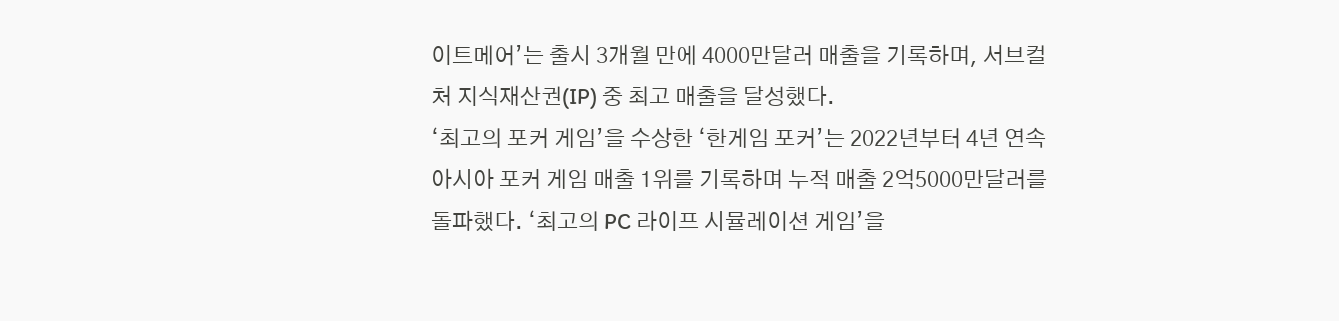이트메어’는 출시 3개월 만에 4000만달러 매출을 기록하며, 서브컬처 지식재산권(IP) 중 최고 매출을 달성했다.
‘최고의 포커 게임’을 수상한 ‘한게임 포커’는 2022년부터 4년 연속 아시아 포커 게임 매출 1위를 기록하며 누적 매출 2억5000만달러를 돌파했다. ‘최고의 PC 라이프 시뮬레이션 게임’을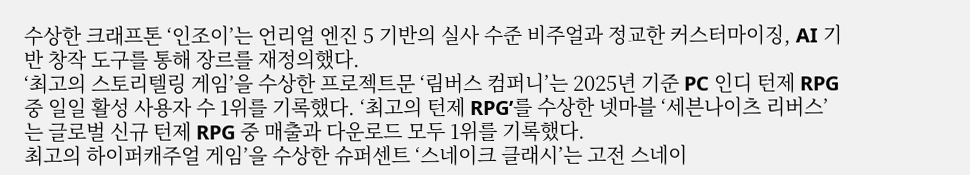수상한 크래프톤 ‘인조이’는 언리얼 엔진 5 기반의 실사 수준 비주얼과 정교한 커스터마이징, AI 기반 창작 도구를 통해 장르를 재정의했다.
‘최고의 스토리텔링 게임’을 수상한 프로젝트문 ‘림버스 컴퍼니’는 2025년 기준 PC 인디 턴제 RPG 중 일일 활성 사용자 수 1위를 기록했다. ‘최고의 턴제 RPG’를 수상한 넷마블 ‘세븐나이츠 리버스’는 글로벌 신규 턴제 RPG 중 매출과 다운로드 모두 1위를 기록했다.
최고의 하이퍼캐주얼 게임’을 수상한 슈퍼센트 ‘스네이크 클래시’는 고전 스네이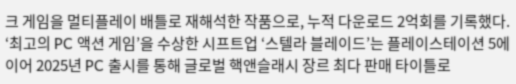크 게임을 멀티플레이 배틀로 재해석한 작품으로, 누적 다운로드 2억회를 기록했다. ‘최고의 PC 액션 게임’을 수상한 시프트업 ‘스텔라 블레이드’는 플레이스테이션 5에 이어 2025년 PC 출시를 통해 글로벌 핵앤슬래시 장르 최다 판매 타이틀로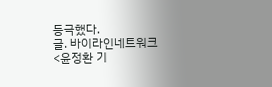등극했다.
글. 바이라인네트워크
<윤정환 기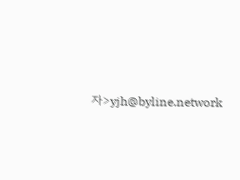자>yjh@byline.network